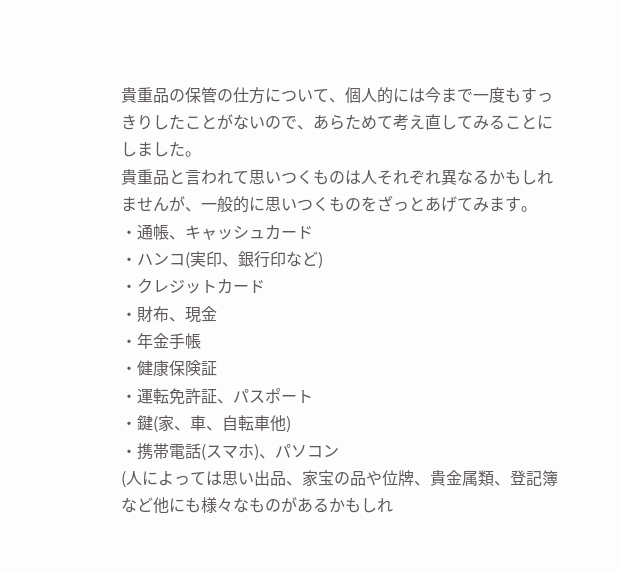貴重品の保管の仕方について、個人的には今まで一度もすっきりしたことがないので、あらためて考え直してみることにしました。
貴重品と言われて思いつくものは人それぞれ異なるかもしれませんが、一般的に思いつくものをざっとあげてみます。
・通帳、キャッシュカード
・ハンコ(実印、銀行印など)
・クレジットカード
・財布、現金
・年金手帳
・健康保険証
・運転免許証、パスポート
・鍵(家、車、自転車他)
・携帯電話(スマホ)、パソコン
(人によっては思い出品、家宝の品や位牌、貴金属類、登記簿など他にも様々なものがあるかもしれ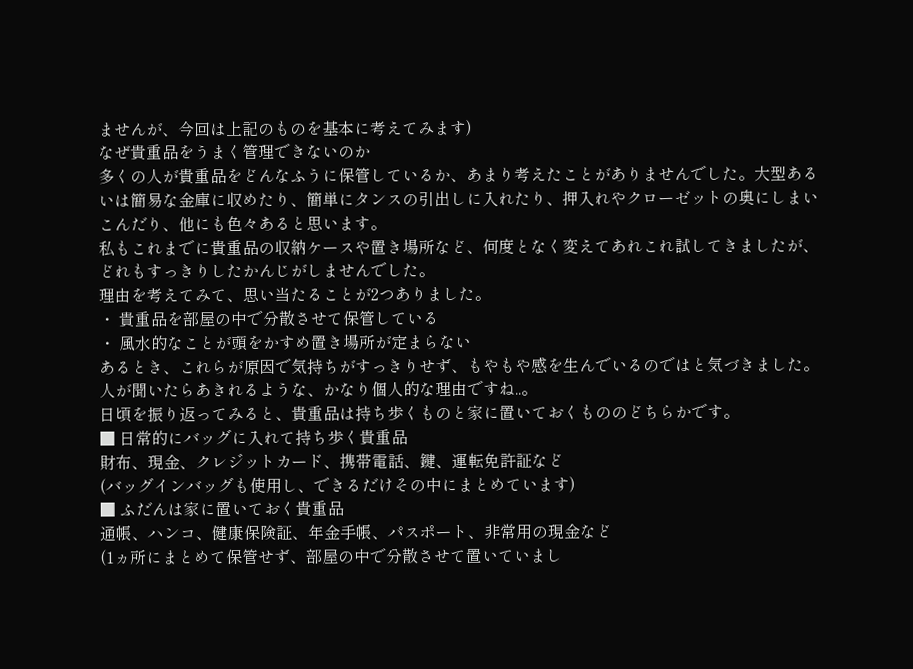ませんが、今回は上記のものを基本に考えてみます)
なぜ貴重品をうまく管理できないのか
多くの人が貴重品をどんなふうに保管しているか、あまり考えたことがありませんでした。大型あるいは簡易な金庫に収めたり、簡単にタンスの引出しに入れたり、押入れやクローゼットの奥にしまいこんだり、他にも色々あると思います。
私もこれまでに貴重品の収納ケースや置き場所など、何度となく変えてあれこれ試してきましたが、どれもすっきりしたかんじがしませんでした。
理由を考えてみて、思い当たることが2つありました。
・ 貴重品を部屋の中で分散させて保管している
・ 風水的なことが頭をかすめ置き場所が定まらない
あるとき、これらが原因で気持ちがすっきりせず、もやもや感を生んでいるのではと気づきました。人が聞いたらあきれるような、かなり個人的な理由ですね..。
日頃を振り返ってみると、貴重品は持ち歩くものと家に置いておくもののどちらかです。
■ 日常的にバッグに入れて持ち歩く貴重品
財布、現金、クレジットカード、携帯電話、鍵、運転免許証など
(バッグインバッグも使用し、できるだけその中にまとめています)
■ ふだんは家に置いておく貴重品
通帳、ハンコ、健康保険証、年金手帳、パスポート、非常用の現金など
(1ヵ所にまとめて保管せず、部屋の中で分散させて置いていまし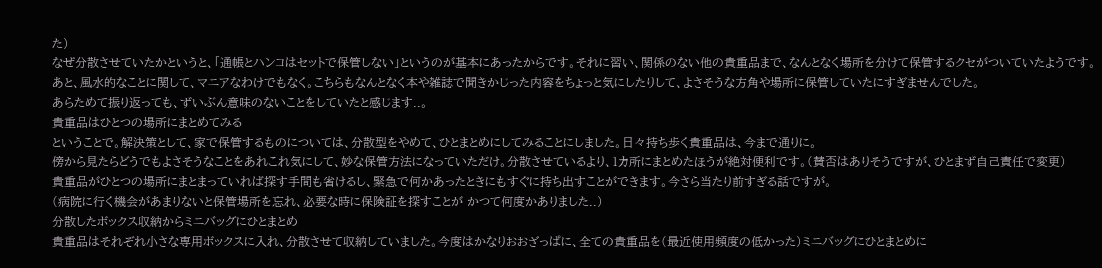た)
なぜ分散させていたかというと、「通帳とハンコはセットで保管しない」というのが基本にあったからです。それに習い、関係のない他の貴重品まで、なんとなく場所を分けて保管するクセがついていたようです。
あと、風水的なことに関して、マニアなわけでもなく。こちらもなんとなく本や雑誌で聞きかじった内容をちょっと気にしたりして、よさそうな方角や場所に保管していたにすぎませんでした。
あらためて振り返っても、ずいぶん意味のないことをしていたと感じます..。
貴重品はひとつの場所にまとめてみる
ということで。解決策として、家で保管するものについては、分散型をやめて、ひとまとめにしてみることにしました。日々持ち歩く貴重品は、今まで通りに。
傍から見たらどうでもよさそうなことをあれこれ気にして、妙な保管方法になっていただけ。分散させているより、1カ所にまとめたほうが絶対便利です。(賛否はありそうですが、ひとまず自己責任で変更)
貴重品がひとつの場所にまとまっていれば探す手間も省けるし、緊急で何かあったときにもすぐに持ち出すことができます。今さら当たり前すぎる話ですが。
(病院に行く機会があまりないと保管場所を忘れ、必要な時に保険証を探すことが かつて何度かありました..)
分散したボックス収納からミニバッグにひとまとめ
貴重品はそれぞれ小さな専用ボックスに入れ、分散させて収納していました。今度はかなりおおざっぱに、全ての貴重品を(最近使用頻度の低かった)ミニバッグにひとまとめに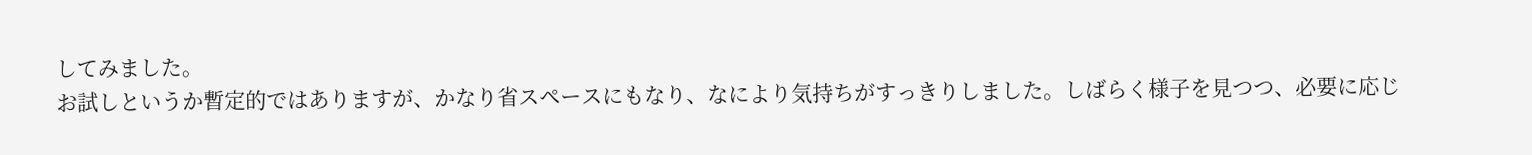してみました。
お試しというか暫定的ではありますが、かなり省スペースにもなり、なにより気持ちがすっきりしました。しばらく様子を見つつ、必要に応じ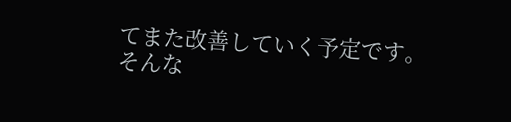てまた改善していく予定です。
そんな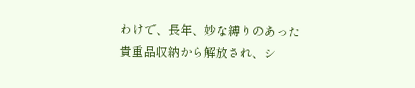わけで、長年、妙な縛りのあった貴重品収納から解放され、シ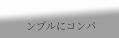ンプルにコンパ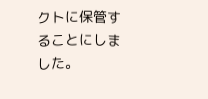クトに保管することにしました。